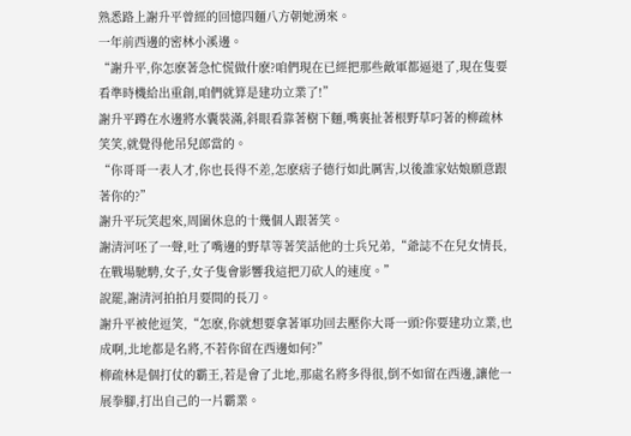熟悉路上謝升平曾經的回憶四麵八方朝她湧來。
一年前西邊的密林小溪邊。
“謝升平,你怎麽著急忙慌做什麽?咱們現在已經把那些敵軍都逼退了,現在隻要看準時機給出重創,咱們就算是建功立業了!”
謝升平蹲在水邊將水囊裝滿,斜眼看靠著樹下麵,嘴裏扯著根野草叼著的柳疏林笑笑,就覺得他吊兒郎當的。
“你哥哥一表人才,你也長得不差,怎麽痞子德行如此厲害,以後誰家姑娘願意跟著你的?”
謝升平玩笑起來,周圍休息的十幾個人跟著笑。
謝清河呸了一聲,吐了嘴邊的野草等著笑話他的士兵兄弟,“爺誌不在兒女情長,在戰場馳騁,女子,女子隻會影響我這把刀砍人的速度。”
說罷,謝清河拍拍月要間的長刀。
謝升平被他逗笑,“怎麽,你就想要拿著軍功回去壓你大哥一頭?你要建功立業,也成啊,北地都是名將,不若你留在西邊如何?”
柳疏林是個打仗的霸王,若是會了北地,那處名將多得很,倒不如留在西邊,讓他一展拳腳,打出自己的一片霸業。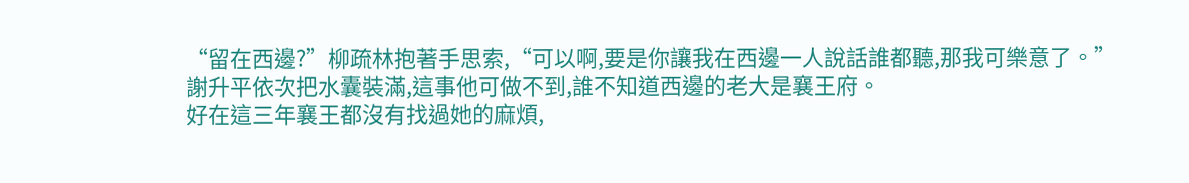“留在西邊?”柳疏林抱著手思索,“可以啊,要是你讓我在西邊一人說話誰都聽,那我可樂意了。”
謝升平依次把水囊裝滿,這事他可做不到,誰不知道西邊的老大是襄王府。
好在這三年襄王都沒有找過她的麻煩,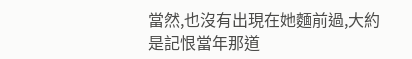當然,也沒有出現在她麵前過,大約是記恨當年那道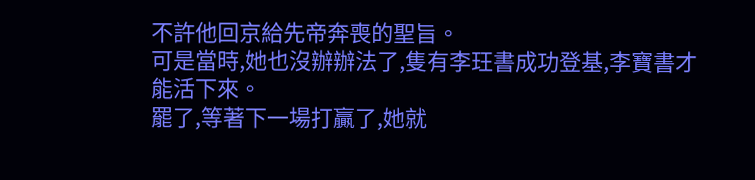不許他回京給先帝奔喪的聖旨。
可是當時,她也沒辦辦法了,隻有李玨書成功登基,李寶書才能活下來。
罷了,等著下一場打贏了,她就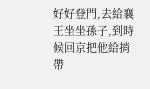好好登門,去給襄王坐坐孫子,到時候回京把他給捎帶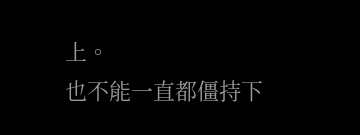上。
也不能一直都僵持下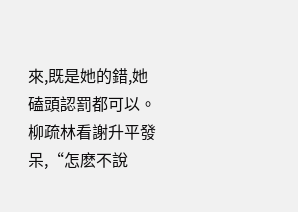來,既是她的錯,她磕頭認罰都可以。
柳疏林看謝升平發呆,“怎麽不說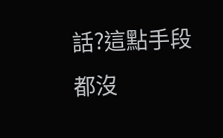話?這點手段都沒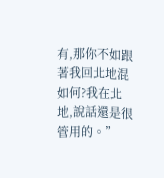有,那你不如跟著我回北地混如何?我在北地,說話還是很管用的。”